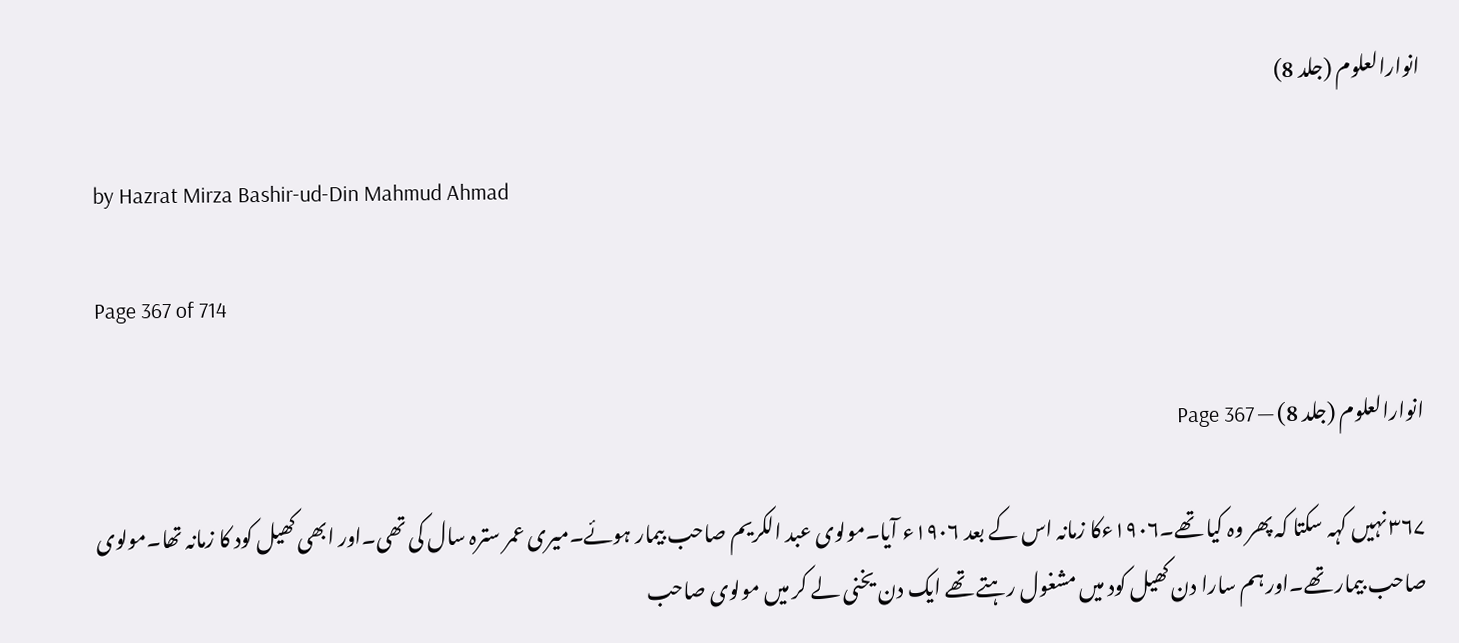انوارالعلوم (جلد 8)

by Hazrat Mirza Bashir-ud-Din Mahmud Ahmad

Page 367 of 714

انوارالعلوم (جلد 8) — Page 367

۳۶۷ نہیں کہہ سکتا کہ پھر وہ کیا تھے۔۱۹۰۶ءکا زمانہ اس کے بعد ۱۹۰۶ء آیا۔مولوی عبد الکریم صاحب بیمار ہوئے۔میری عمر سترہ سال کی تھی۔اور ابھی کھیل کود کا زمانہ تھا۔مولوی صاحب بیمار تھے۔اور ہم سارا دن کھیل کود میں مشغول رہتے تھے ایک دن یخنی لے کر میں مولوی صاحب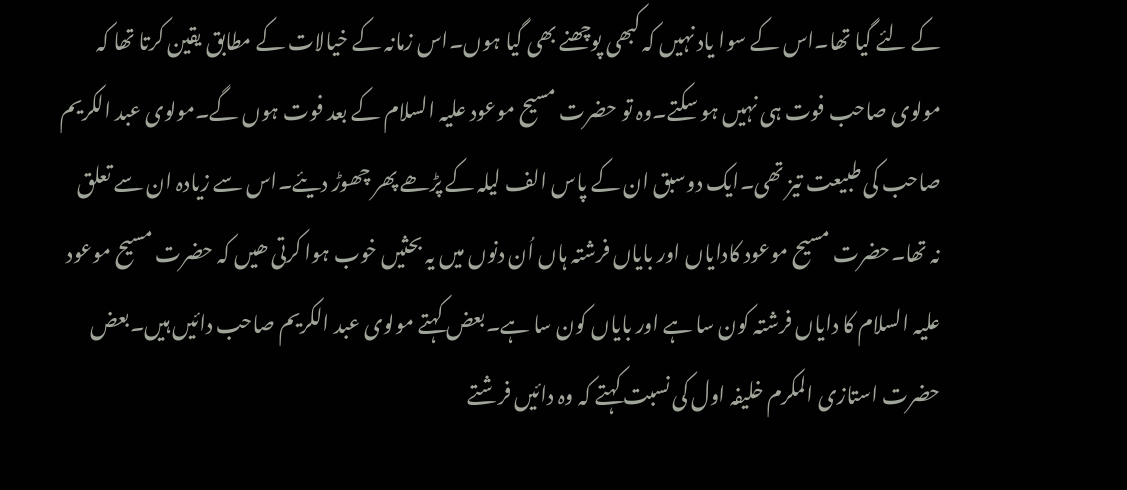کے لئے گیا تھا۔اس کے سوا یاد نہیں کہ کبھی پوچھنے بھی گیا ہوں۔اس زمانہ کے خیالات کے مطابق یقین کرتا تھا کہ مولوی صاحب فوت ہی نہیں ہو سکتے۔وہ تو حضرت مسیح موعود علیہ السلام کے بعد فوت ہوں گے۔مولوی عبد الکریم صاحب کی طبیعت تیز تھی۔ایک دوسبق ان کے پاس الف لیلہ کے پڑھے پھر چھوڑ دیئے۔اس سے زیادہ ان سے تعلق نہ تھا۔حضرت مسیح موعود کادایاں اور بایاں فرشتہ ہاں اُن دنوں میں یہ بحثیں خوب ہوا کرتی ھیں کہ حضرت مسیح موعود علیہ السلام کا دایاں فرشتہ کون سا ہے اور بایاں کون سا ہے۔بعض کہتے مولوی عبد الکریم صاحب دائیں ہیں۔بعض حضرت استازی المکرم خلیفہ اول کی نسبت کہتے کہ وہ دائیں فرشتے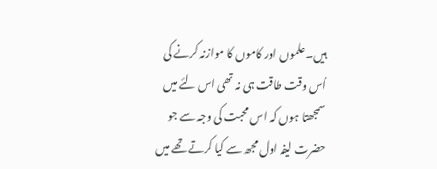ہیں۔علموں اور کاموں کا موازنہ کرنے کی اُس وقت طاقت ہی نہ تھی اس لئے میں سمجھتا ہوں کہ اس محبت کی وجہ سے جو حضرت لیفہ اول مجھ سے کیا کرتے تھے میں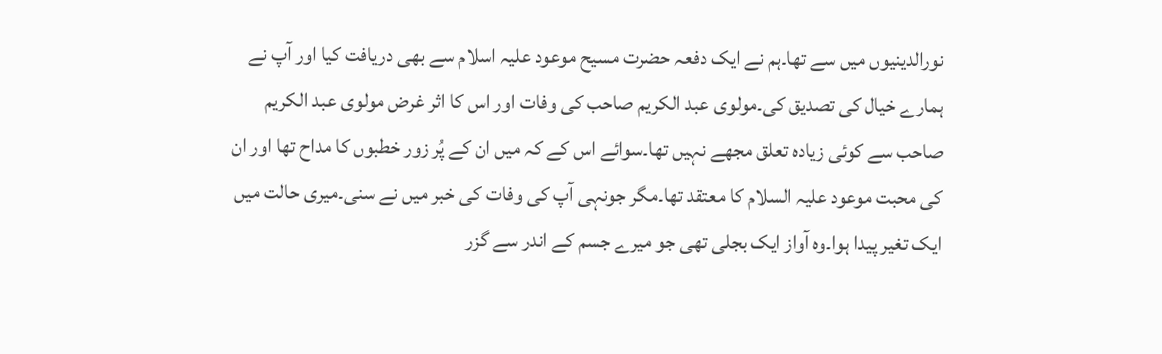نورالدینیوں میں سے تھا۔ہم نے ایک دفعہ حضرت مسیح موعود علیہ اسلام سے بھی دریافت کیا اور آپ نے ہمارے خیال کی تصدیق کی۔مولوی عبد الکریم صاحب کی وفات اور اس کا اثر غرض مولوی عبد الکریم صاحب سے کوئی زیادہ تعلق مجھے نہیں تھا۔سوائے اس کے کہ میں ان کے پُر زور خطبوں کا مداح تھا اور ان کی محبت موعود علیہ السلام کا معتقد تھا۔مگر جونہی آپ کی وفات کی خبر میں نے سنی۔میری حالت میں ایک تغیر پیدا ہوا۔وہ آواز ایک بجلی تھی جو میرے جسم کے اندر سے گزر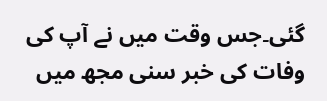گئی۔جس وقت میں نے آپ کی وفات کی خبر سنی مجھ میں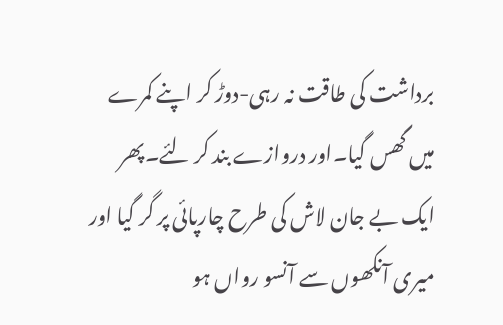برداشت کی طاقت نہ رہی-دوڑ کر اپنے کمرے میں گھس گیا۔اور دروازے بند کر لئے۔پھر ایک بے جان لاش کی طرح چارپائی پر گر گیا اور میری آنکھوں سے آنسو رواں ہو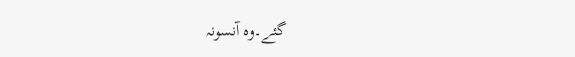گئے۔وہ آنسونہ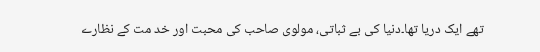تھے ایک دریا تھا۔دنیا کی بے ثباتی، مولوی صاحب کی محبت اور خد مت کے نظارے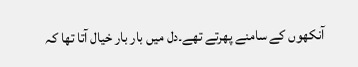آنکھوں کے سامنے پھرتے تھے۔دل میں بار بار خیال آتا تھا کہ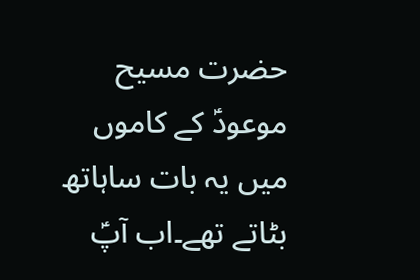حضرت مسیح موعودؑ کے کاموں میں یہ بات ساہاتھ بٹاتے تھے۔اب آپؑ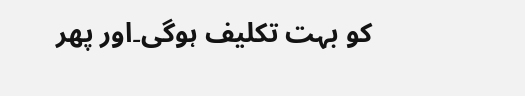کو بہت تکلیف ہوگی۔اور پھر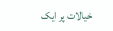خیالات پر ایک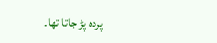پردہ پڑ جاتا تھا۔